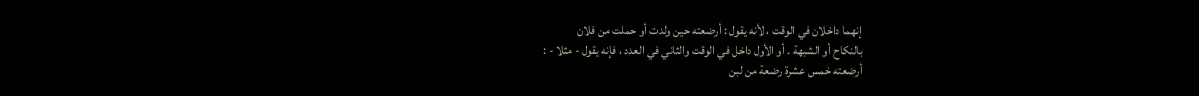إنهما داخلان في الوقت ، لأنه يقول : أرضعته حين ولدت أو حملت من فلان
بالنكاح أو الشبهة . أو الأول داخل في الوقت والثاني في العدد ، فإنه يقول - مثلا - :
أرضعته خمس عشرة رضعة من لبن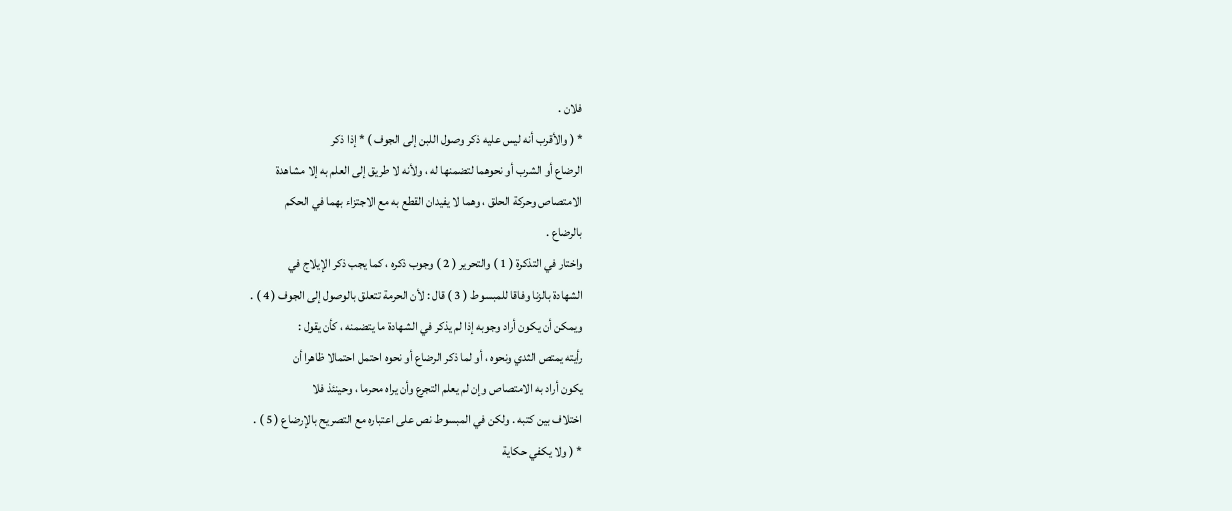فلان .
* ( والأقرب أنه ليس عليه ذكر وصول اللبن إلى الجوف ) * إذا ذكر
الرضاع أو الشرب أو نحوهما لتضمنها له ، ولأنه لا طريق إلى العلم به إلا مشاهدة
الامتصاص وحركة الحلق ، وهما لا يفيدان القطع به مع الاجتزاء بهما في الحكم
بالرضاع .
واختار في التذكرة ( 1 ) والتحرير ( 2 ) وجوب ذكره ، كما يجب ذكر الإيلاج في
الشهادة بالزنا وفاقا للمبسوط ( 3 ) قال : لأن الحرمة تتعلق بالوصول إلى الجوف ( 4 ) .
ويمكن أن يكون أراد وجوبه إذا لم يذكر في الشهادة ما يتضمنه ، كأن يقول :
رأيته يمتص الثدي ونحوه ، أو لما ذكر الرضاع أو نحوه احتمل احتمالا ظاهرا أن
يكون أراد به الامتصاص وإن لم يعلم التجرع وأن يراه محرما ، وحينئذ فلا
اختلاف بين كتبه . ولكن في المبسوط نص على اعتباره مع التصريح بالإرضاع ( 5 ) .
* ( ولا يكفي حكاية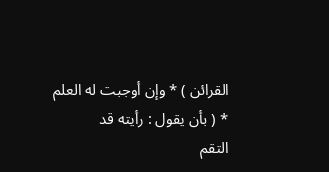القرائن ) * وإن أوجبت له العلم * ( بأن يقول : رأيته قد
التقم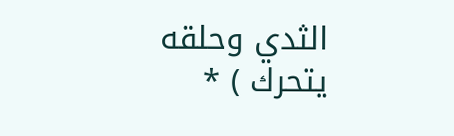الثدي وحلقه يتحرك ) *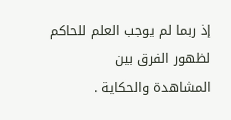إذ ربما لم يوجب العلم للحاكم لظهور الفرق بين
المشاهدة والحكاية .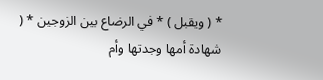* ( ويقبل ) * في الرضاع بين الزوجين * ( شهادة أمها وجدتها وأم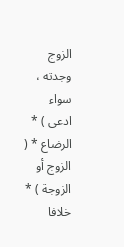الزوج
وجدته ، سواء ادعى ) * الرضاع * ( الزوج أو الزوجة ) * خلافا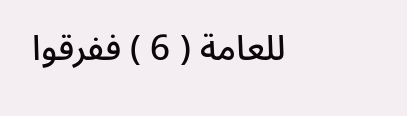للعامة ( 6 ) ففرقوا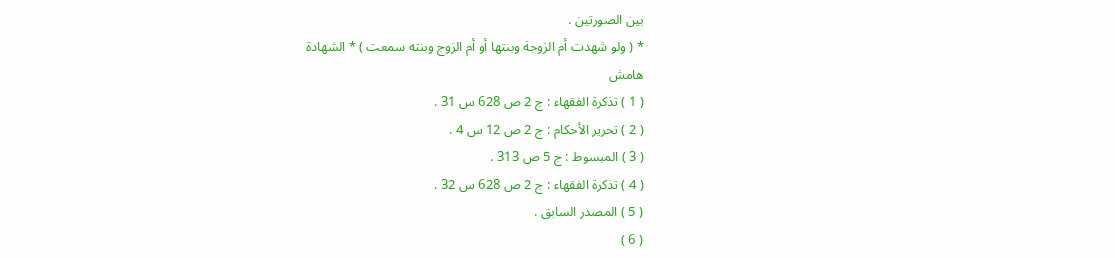بين الصورتين .
* ( ولو شهدت أم الزوجة وبنتها أو أم الزوج وبنته سمعت ) * الشهادة
هامش
( 1 ) تذكرة الفقهاء : ج 2 ص 628 س 31 .
( 2 ) تحرير الأحكام : ج 2 ص 12 س 4 .
( 3 ) المبسوط : ج 5 ص 313 .
( 4 ) تذكرة الفقهاء : ج 2 ص 628 س 32 .
( 5 ) المصدر السابق .
( 6 )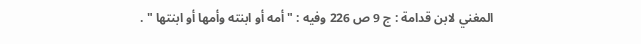المغني لابن قدامة : ج 9 ص 226 وفيه : " أمه أو ابنته وأمها أو ابنتها " .